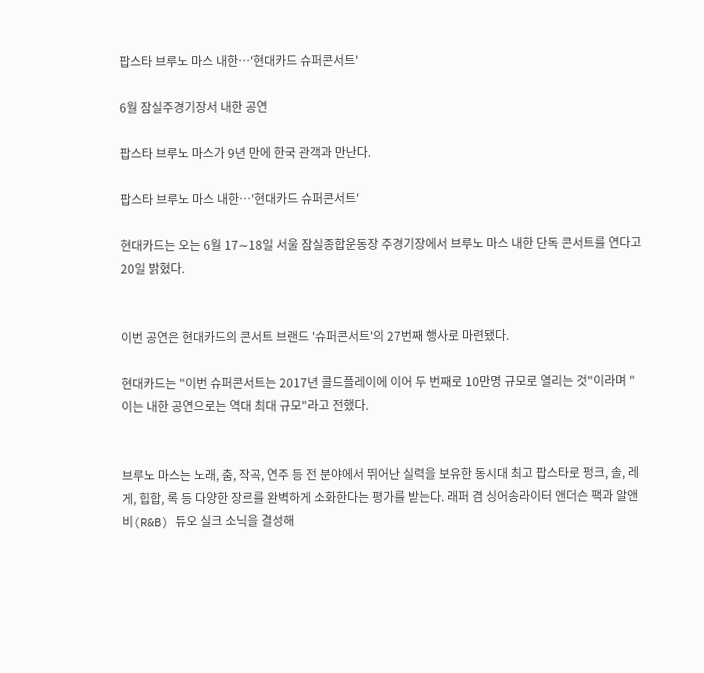팝스타 브루노 마스 내한…'현대카드 슈퍼콘서트'

6월 잠실주경기장서 내한 공연

팝스타 브루노 마스가 9년 만에 한국 관객과 만난다.

팝스타 브루노 마스 내한…'현대카드 슈퍼콘서트'

현대카드는 오는 6월 17∼18일 서울 잠실종합운동장 주경기장에서 브루노 마스 내한 단독 콘서트를 연다고 20일 밝혔다.


이번 공연은 현대카드의 콘서트 브랜드 '슈퍼콘서트'의 27번째 행사로 마련됐다.

현대카드는 "이번 슈퍼콘서트는 2017년 콜드플레이에 이어 두 번째로 10만명 규모로 열리는 것"이라며 "이는 내한 공연으로는 역대 최대 규모"라고 전했다.


브루노 마스는 노래, 춤, 작곡, 연주 등 전 분야에서 뛰어난 실력을 보유한 동시대 최고 팝스타로 펑크, 솔, 레게, 힙합, 록 등 다양한 장르를 완벽하게 소화한다는 평가를 받는다. 래퍼 겸 싱어송라이터 앤더슨 팩과 알앤비(R&B) 듀오 실크 소닉을 결성해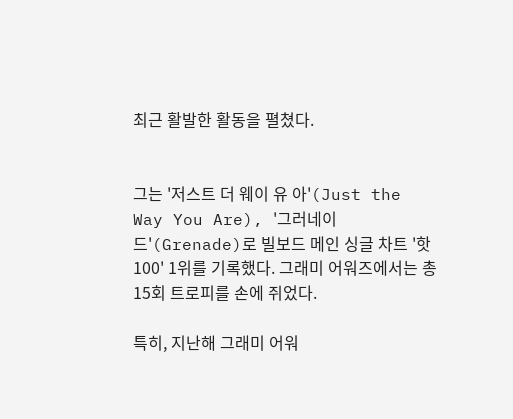최근 활발한 활동을 펼쳤다.


그는 '저스트 더 웨이 유 아'(Just the Way You Are), '그러네이드'(Grenade)로 빌보드 메인 싱글 차트 '핫 100' 1위를 기록했다. 그래미 어워즈에서는 총 15회 트로피를 손에 쥐었다.

특히, 지난해 그래미 어워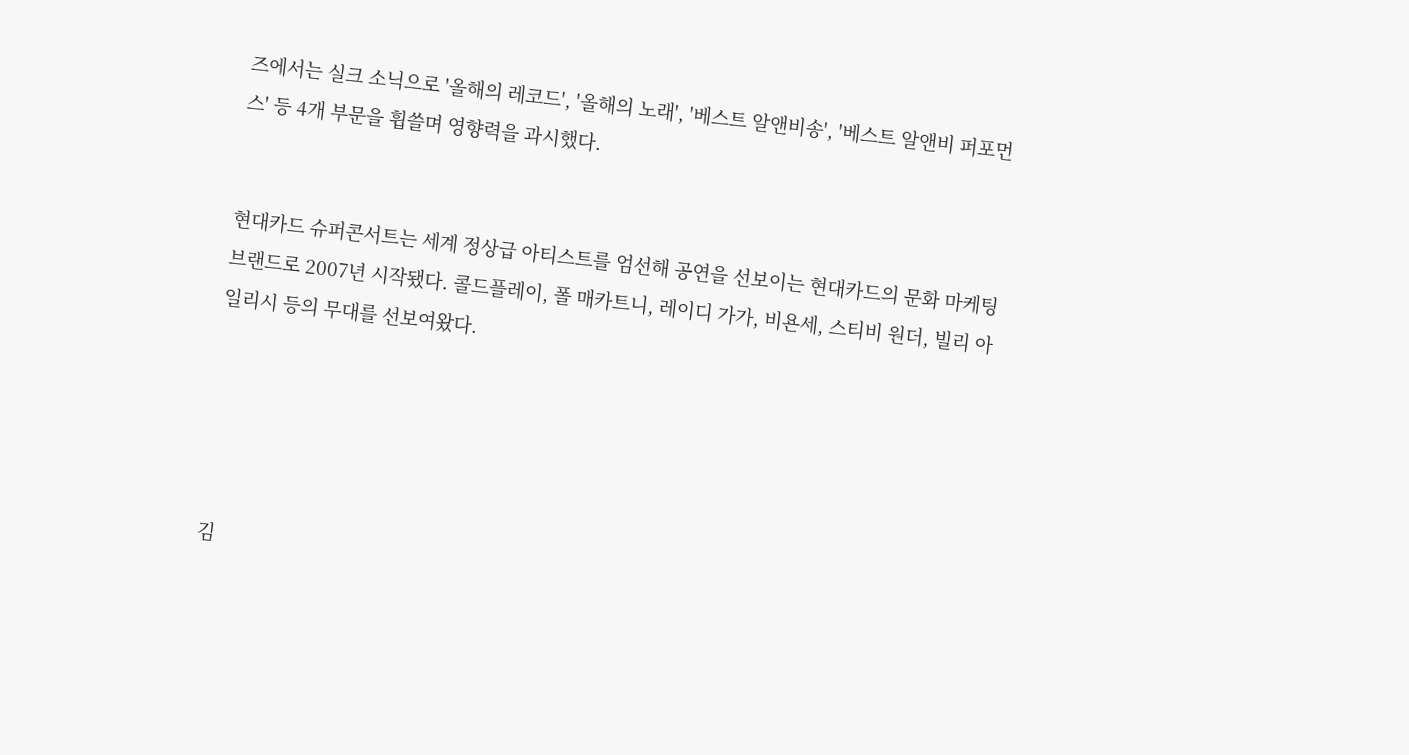즈에서는 실크 소닉으로 '올해의 레코드', '올해의 노래', '베스트 알앤비송', '베스트 알앤비 퍼포먼스' 등 4개 부문을 휩쓸며 영향력을 과시했다.


현대카드 슈퍼콘서트는 세계 정상급 아티스트를 엄선해 공연을 선보이는 현대카드의 문화 마케팅 브랜드로 2007년 시작됐다. 콜드플레이, 폴 매카트니, 레이디 가가, 비욘세, 스티비 원더, 빌리 아일리시 등의 무대를 선보여왔다.





김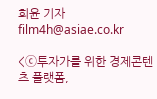희윤 기자 film4h@asiae.co.kr

<ⓒ투자가를 위한 경제콘텐츠 플랫폼,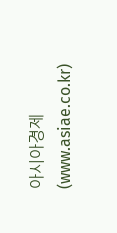아시아경제(www.asiae.co.kr)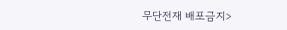무단전재 배포금지>